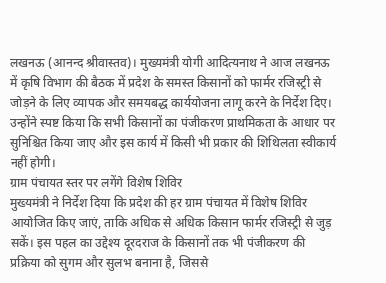लखनऊ (आनन्द श्रीवास्तव)। मुख्यमंत्री योगी आदित्यनाथ ने आज लखनऊ में कृषि विभाग की बैठक में प्रदेश के समस्त किसानों को फार्मर रजिस्ट्री से जोड़ने के लिए व्यापक और समयबद्ध कार्ययोजना लागू करने के निर्देश दिए। उन्होंने स्पष्ट किया कि सभी किसानों का पंजीकरण प्राथमिकता के आधार पर सुनिश्चित किया जाए और इस कार्य में किसी भी प्रकार की शिथिलता स्वीकार्य नहीं होगी।
ग्राम पंचायत स्तर पर लगेंगे विशेष शिविर
मुख्यमंत्री ने निर्देश दिया कि प्रदेश की हर ग्राम पंचायत में विशेष शिविर आयोजित किए जाएं, ताकि अधिक से अधिक किसान फार्मर रजिस्ट्री से जुड़ सकें। इस पहल का उद्देश्य दूरदराज के किसानों तक भी पंजीकरण की प्रक्रिया को सुगम और सुलभ बनाना है, जिससे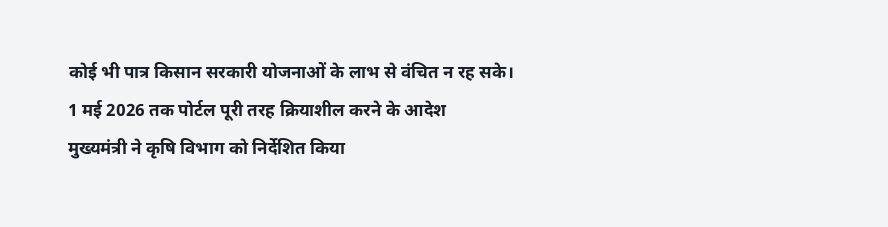कोई भी पात्र किसान सरकारी योजनाओं के लाभ से वंचित न रह सके।
1 मई 2026 तक पोर्टल पूरी तरह क्रियाशील करने के आदेश
मुख्यमंत्री ने कृषि विभाग को निर्देशित किया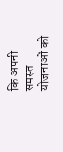कि अपनी समस्त योजनाओं को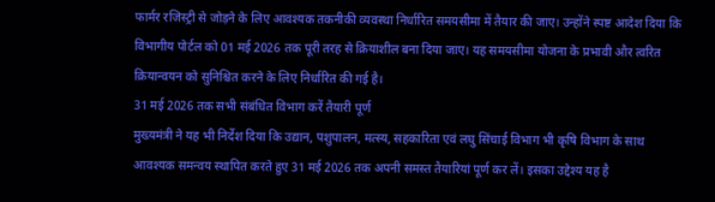फार्मर रजिस्ट्री से जोड़ने के लिए आवश्यक तकनीकी व्यवस्था निर्धारित समयसीमा में तैयार की जाए। उन्होंने स्पष्ट आदेश दिया कि विभागीय पोर्टल को 01 मई 2026 तक पूरी तरह से क्रियाशील बना दिया जाए। यह समयसीमा योजना के प्रभावी और त्वरित क्रियान्वयन को सुनिश्चित करने के लिए निर्धारित की गई है।
31 मई 2026 तक सभी संबंधित विभाग करें तैयारी पूर्ण
मुख्यमंत्री ने यह भी निर्देश दिया कि उद्यान, पशुपालन, मत्स्य, सहकारिता एवं लघु सिंचाई विभाग भी कृषि विभाग के साथ आवश्यक समन्वय स्थापित करते हुए 31 मई 2026 तक अपनी समस्त तैयारियां पूर्ण कर लें। इसका उद्देश्य यह है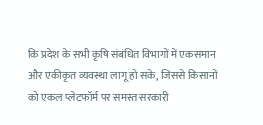कि प्रदेश के सभी कृषि संबंधित विभागों में एकसमान और एकीकृत व्यवस्था लागू हो सके, जिससे किसानों को एकल प्लेटफॉर्म पर समस्त सरकारी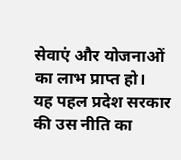सेवाएं और योजनाओं का लाभ प्राप्त हो।
यह पहल प्रदेश सरकार की उस नीति का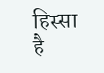हिस्सा है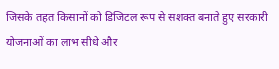जिसके तहत किसानों को डिजिटल रूप से सशक्त बनाते हुए सरकारी योजनाओं का लाभ सीधे और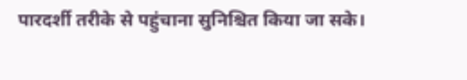पारदर्शी तरीके से पहुंचाना सुनिश्चित किया जा सके।